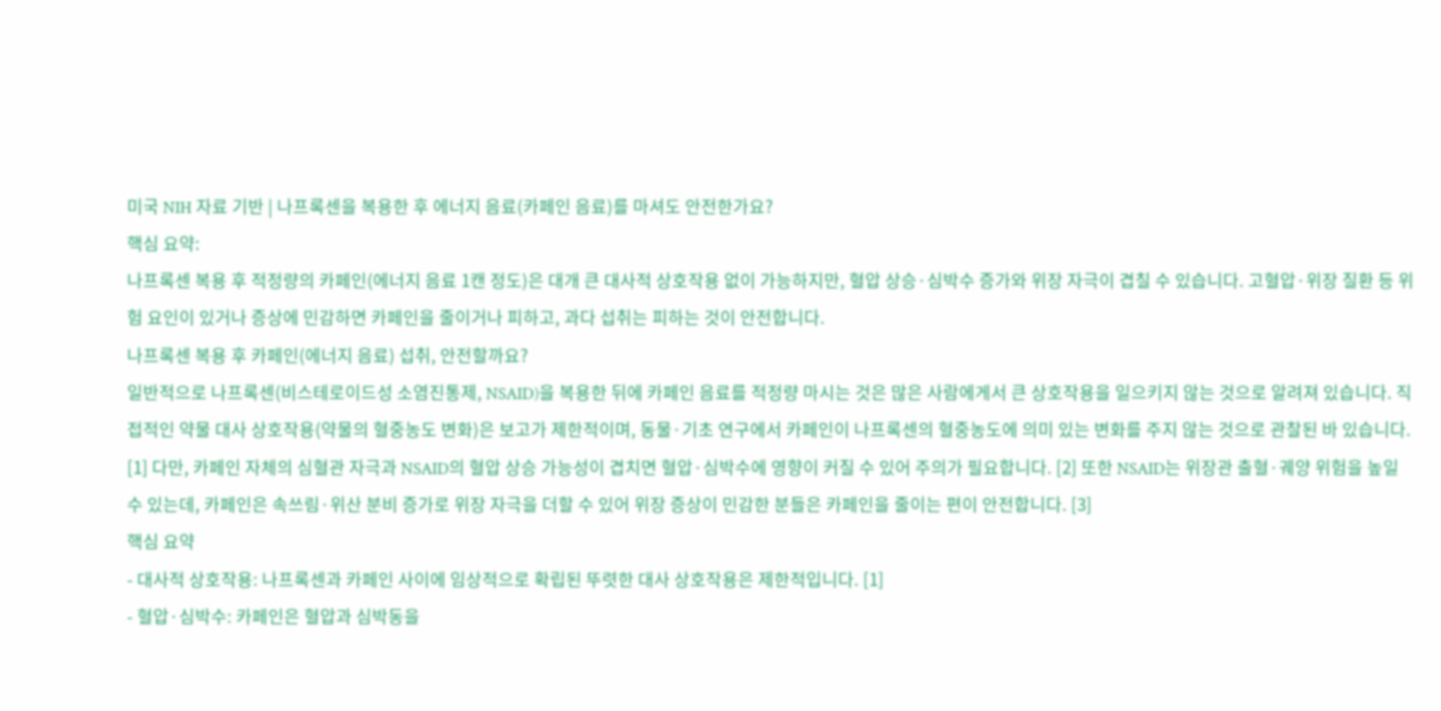미국 NIH 자료 기반 | 나프록센을 복용한 후 에너지 음료(카페인 음료)를 마셔도 안전한가요?
핵심 요약:
나프록센 복용 후 적정량의 카페인(에너지 음료 1캔 정도)은 대개 큰 대사적 상호작용 없이 가능하지만, 혈압 상승·심박수 증가와 위장 자극이 겹칠 수 있습니다. 고혈압·위장 질환 등 위험 요인이 있거나 증상에 민감하면 카페인을 줄이거나 피하고, 과다 섭취는 피하는 것이 안전합니다.
나프록센 복용 후 카페인(에너지 음료) 섭취, 안전할까요?
일반적으로 나프록센(비스테로이드성 소염진통제, NSAID)을 복용한 뒤에 카페인 음료를 적정량 마시는 것은 많은 사람에게서 큰 상호작용을 일으키지 않는 것으로 알려져 있습니다. 직접적인 약물 대사 상호작용(약물의 혈중농도 변화)은 보고가 제한적이며, 동물·기초 연구에서 카페인이 나프록센의 혈중농도에 의미 있는 변화를 주지 않는 것으로 관찰된 바 있습니다. [1] 다만, 카페인 자체의 심혈관 자극과 NSAID의 혈압 상승 가능성이 겹치면 혈압·심박수에 영향이 커질 수 있어 주의가 필요합니다. [2] 또한 NSAID는 위장관 출혈·궤양 위험을 높일 수 있는데, 카페인은 속쓰림·위산 분비 증가로 위장 자극을 더할 수 있어 위장 증상이 민감한 분들은 카페인을 줄이는 편이 안전합니다. [3]
핵심 요약
- 대사적 상호작용: 나프록센과 카페인 사이에 임상적으로 확립된 뚜렷한 대사 상호작용은 제한적입니다. [1]
- 혈압·심박수: 카페인은 혈압과 심박동을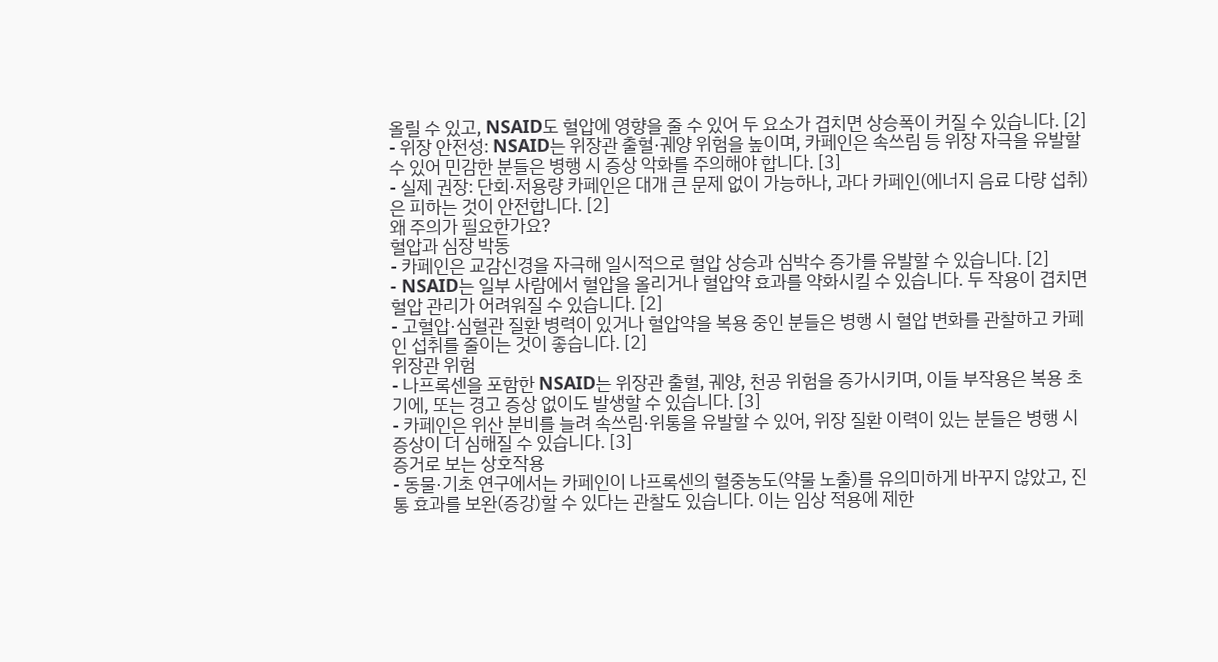올릴 수 있고, NSAID도 혈압에 영향을 줄 수 있어 두 요소가 겹치면 상승폭이 커질 수 있습니다. [2]
- 위장 안전성: NSAID는 위장관 출혈·궤양 위험을 높이며, 카페인은 속쓰림 등 위장 자극을 유발할 수 있어 민감한 분들은 병행 시 증상 악화를 주의해야 합니다. [3]
- 실제 권장: 단회·저용량 카페인은 대개 큰 문제 없이 가능하나, 과다 카페인(에너지 음료 다량 섭취)은 피하는 것이 안전합니다. [2]
왜 주의가 필요한가요?
혈압과 심장 박동
- 카페인은 교감신경을 자극해 일시적으로 혈압 상승과 심박수 증가를 유발할 수 있습니다. [2]
- NSAID는 일부 사람에서 혈압을 올리거나 혈압약 효과를 약화시킬 수 있습니다. 두 작용이 겹치면 혈압 관리가 어려워질 수 있습니다. [2]
- 고혈압·심혈관 질환 병력이 있거나 혈압약을 복용 중인 분들은 병행 시 혈압 변화를 관찰하고 카페인 섭취를 줄이는 것이 좋습니다. [2]
위장관 위험
- 나프록센을 포함한 NSAID는 위장관 출혈, 궤양, 천공 위험을 증가시키며, 이들 부작용은 복용 초기에, 또는 경고 증상 없이도 발생할 수 있습니다. [3]
- 카페인은 위산 분비를 늘려 속쓰림·위통을 유발할 수 있어, 위장 질환 이력이 있는 분들은 병행 시 증상이 더 심해질 수 있습니다. [3]
증거로 보는 상호작용
- 동물·기초 연구에서는 카페인이 나프록센의 혈중농도(약물 노출)를 유의미하게 바꾸지 않았고, 진통 효과를 보완(증강)할 수 있다는 관찰도 있습니다. 이는 임상 적용에 제한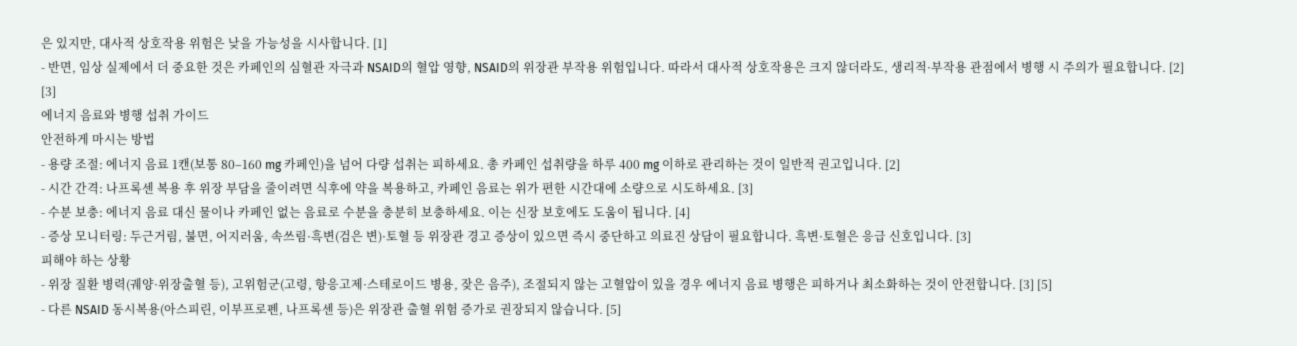은 있지만, 대사적 상호작용 위험은 낮을 가능성을 시사합니다. [1]
- 반면, 임상 실제에서 더 중요한 것은 카페인의 심혈관 자극과 NSAID의 혈압 영향, NSAID의 위장관 부작용 위험입니다. 따라서 대사적 상호작용은 크지 않더라도, 생리적·부작용 관점에서 병행 시 주의가 필요합니다. [2] [3]
에너지 음료와 병행 섭취 가이드
안전하게 마시는 방법
- 용량 조절: 에너지 음료 1캔(보통 80–160 mg 카페인)을 넘어 다량 섭취는 피하세요. 총 카페인 섭취량을 하루 400 mg 이하로 관리하는 것이 일반적 권고입니다. [2]
- 시간 간격: 나프록센 복용 후 위장 부담을 줄이려면 식후에 약을 복용하고, 카페인 음료는 위가 편한 시간대에 소량으로 시도하세요. [3]
- 수분 보충: 에너지 음료 대신 물이나 카페인 없는 음료로 수분을 충분히 보충하세요. 이는 신장 보호에도 도움이 됩니다. [4]
- 증상 모니터링: 두근거림, 불면, 어지러움, 속쓰림·흑변(검은 변)·토혈 등 위장관 경고 증상이 있으면 즉시 중단하고 의료진 상담이 필요합니다. 흑변·토혈은 응급 신호입니다. [3]
피해야 하는 상황
- 위장 질환 병력(궤양·위장출혈 등), 고위험군(고령, 항응고제·스테로이드 병용, 잦은 음주), 조절되지 않는 고혈압이 있을 경우 에너지 음료 병행은 피하거나 최소화하는 것이 안전합니다. [3] [5]
- 다른 NSAID 동시복용(아스피린, 이부프로펜, 나프록센 등)은 위장관 출혈 위험 증가로 권장되지 않습니다. [5]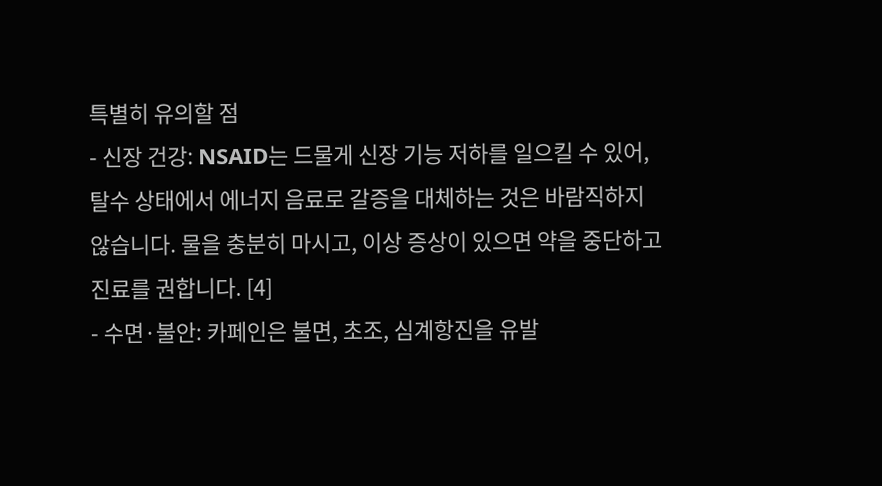특별히 유의할 점
- 신장 건강: NSAID는 드물게 신장 기능 저하를 일으킬 수 있어, 탈수 상태에서 에너지 음료로 갈증을 대체하는 것은 바람직하지 않습니다. 물을 충분히 마시고, 이상 증상이 있으면 약을 중단하고 진료를 권합니다. [4]
- 수면·불안: 카페인은 불면, 초조, 심계항진을 유발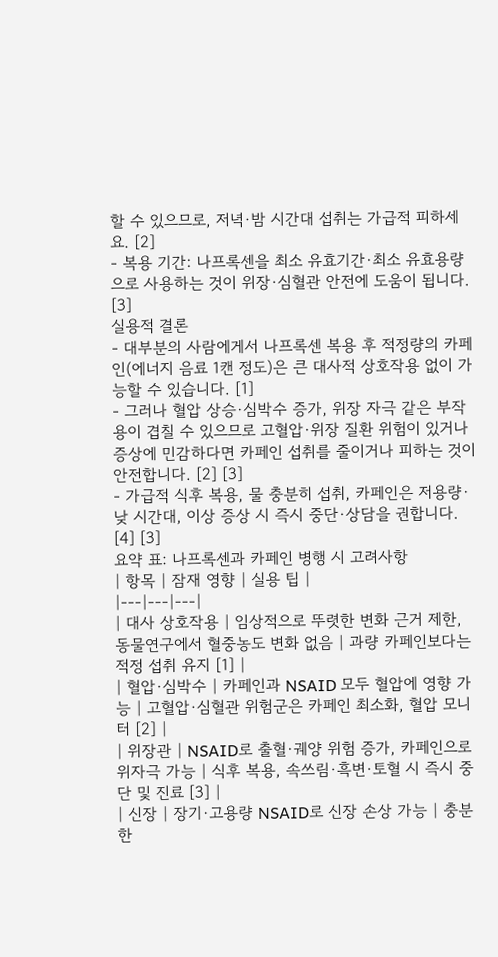할 수 있으므로, 저녁·밤 시간대 섭취는 가급적 피하세요. [2]
- 복용 기간: 나프록센을 최소 유효기간·최소 유효용량으로 사용하는 것이 위장·심혈관 안전에 도움이 됩니다. [3]
실용적 결론
- 대부분의 사람에게서 나프록센 복용 후 적정량의 카페인(에너지 음료 1캔 정도)은 큰 대사적 상호작용 없이 가능할 수 있습니다. [1]
- 그러나 혈압 상승·심박수 증가, 위장 자극 같은 부작용이 겹칠 수 있으므로 고혈압·위장 질환 위험이 있거나 증상에 민감하다면 카페인 섭취를 줄이거나 피하는 것이 안전합니다. [2] [3]
- 가급적 식후 복용, 물 충분히 섭취, 카페인은 저용량·낮 시간대, 이상 증상 시 즉시 중단·상담을 권합니다. [4] [3]
요약 표: 나프록센과 카페인 병행 시 고려사항
| 항목 | 잠재 영향 | 실용 팁 |
|---|---|---|
| 대사 상호작용 | 임상적으로 뚜렷한 변화 근거 제한, 동물연구에서 혈중농도 변화 없음 | 과량 카페인보다는 적정 섭취 유지 [1] |
| 혈압·심박수 | 카페인과 NSAID 모두 혈압에 영향 가능 | 고혈압·심혈관 위험군은 카페인 최소화, 혈압 모니터 [2] |
| 위장관 | NSAID로 출혈·궤양 위험 증가, 카페인으로 위자극 가능 | 식후 복용, 속쓰림·흑변·토혈 시 즉시 중단 및 진료 [3] |
| 신장 | 장기·고용량 NSAID로 신장 손상 가능 | 충분한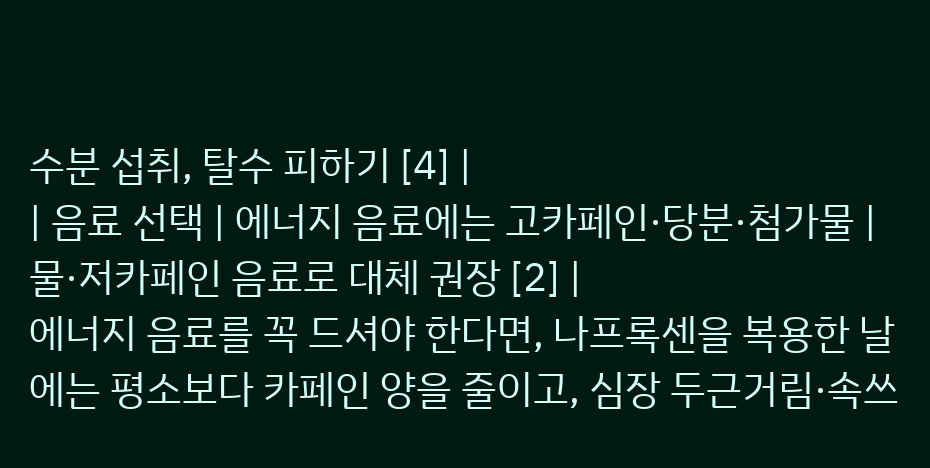수분 섭취, 탈수 피하기 [4] |
| 음료 선택 | 에너지 음료에는 고카페인·당분·첨가물 | 물·저카페인 음료로 대체 권장 [2] |
에너지 음료를 꼭 드셔야 한다면, 나프록센을 복용한 날에는 평소보다 카페인 양을 줄이고, 심장 두근거림·속쓰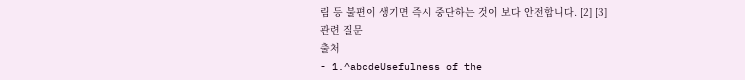림 등 불편이 생기면 즉시 중단하는 것이 보다 안전합니다. [2] [3]
관련 질문
출처
- 1.^abcdeUsefulness of the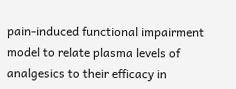pain-induced functional impairment model to relate plasma levels of analgesics to their efficacy in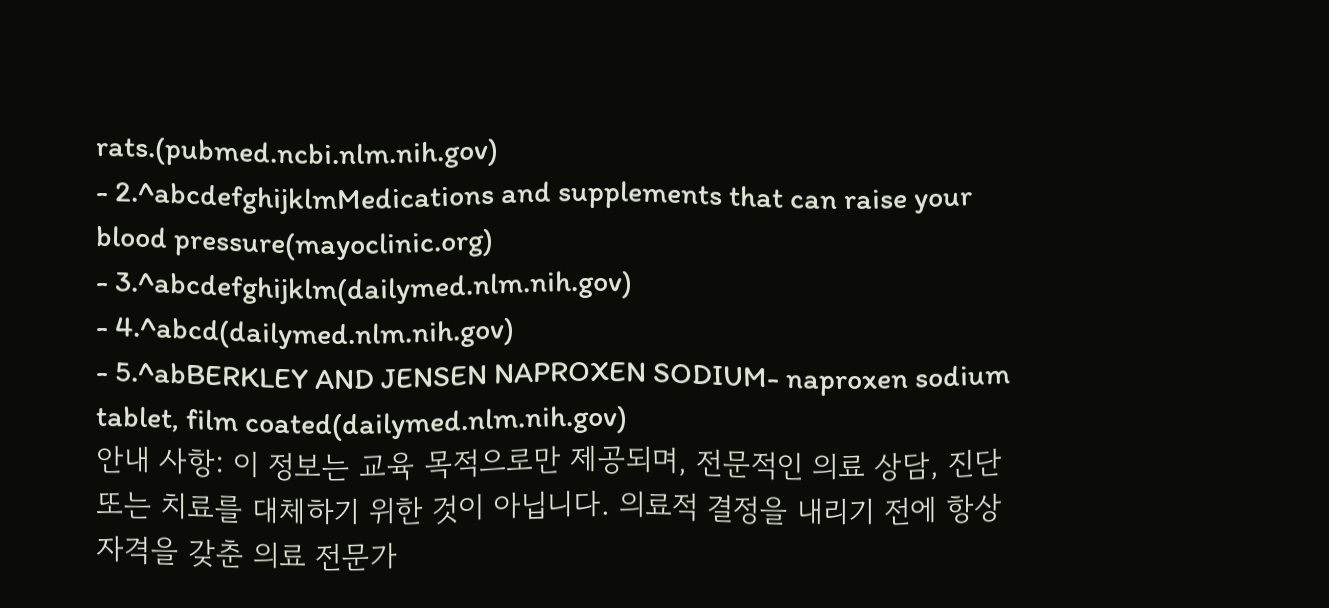rats.(pubmed.ncbi.nlm.nih.gov)
- 2.^abcdefghijklmMedications and supplements that can raise your blood pressure(mayoclinic.org)
- 3.^abcdefghijklm(dailymed.nlm.nih.gov)
- 4.^abcd(dailymed.nlm.nih.gov)
- 5.^abBERKLEY AND JENSEN NAPROXEN SODIUM- naproxen sodium tablet, film coated(dailymed.nlm.nih.gov)
안내 사항: 이 정보는 교육 목적으로만 제공되며, 전문적인 의료 상담, 진단 또는 치료를 대체하기 위한 것이 아닙니다. 의료적 결정을 내리기 전에 항상 자격을 갖춘 의료 전문가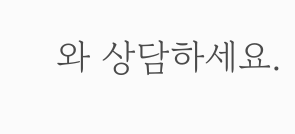와 상담하세요.